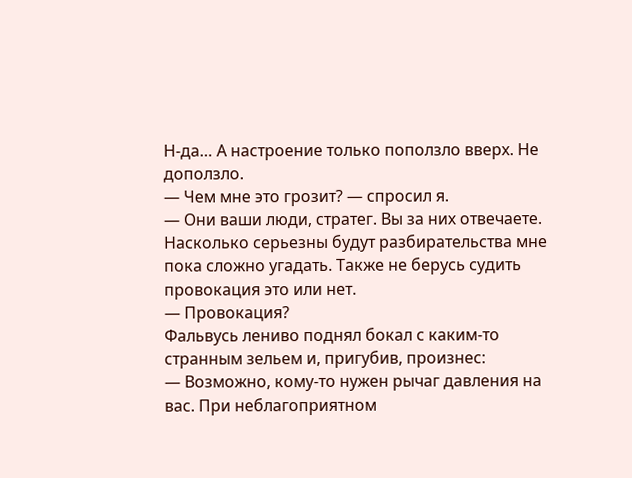Н-да… А настроение только поползло вверх. Не доползло.
— Чем мне это грозит? — спросил я.
— Они ваши люди, стратег. Вы за них отвечаете. Насколько серьезны будут разбирательства мне пока сложно угадать. Также не берусь судить провокация это или нет.
— Провокация?
Фальвусь лениво поднял бокал с каким-то странным зельем и, пригубив, произнес:
— Возможно, кому-то нужен рычаг давления на вас. При неблагоприятном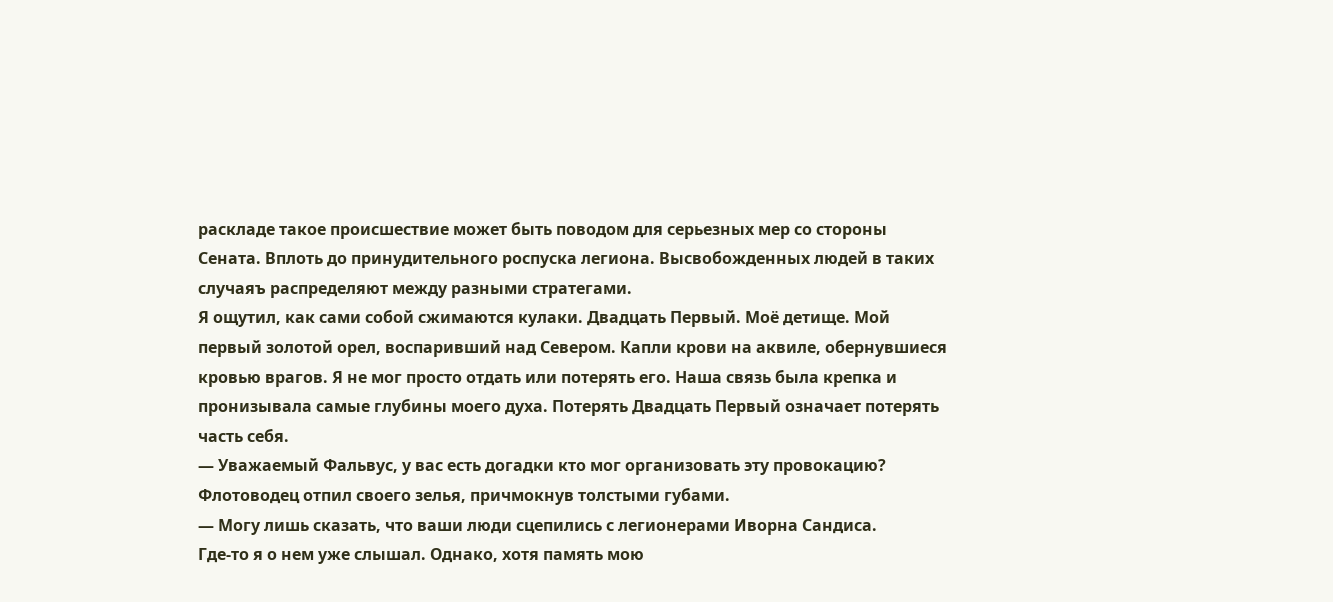раскладе такое происшествие может быть поводом для серьезных мер со стороны Сената. Вплоть до принудительного роспуска легиона. Высвобожденных людей в таких случаяъ распределяют между разными стратегами.
Я ощутил, как сами собой сжимаются кулаки. Двадцать Первый. Моё детище. Мой первый золотой орел, воспаривший над Севером. Капли крови на аквиле, обернувшиеся кровью врагов. Я не мог просто отдать или потерять его. Наша связь была крепка и пронизывала самые глубины моего духа. Потерять Двадцать Первый означает потерять часть себя.
— Уважаемый Фальвус, у вас есть догадки кто мог организовать эту провокацию?
Флотоводец отпил своего зелья, причмокнув толстыми губами.
— Могу лишь сказать, что ваши люди сцепились с легионерами Иворна Сандиса.
Где-то я о нем уже слышал. Однако, хотя память мою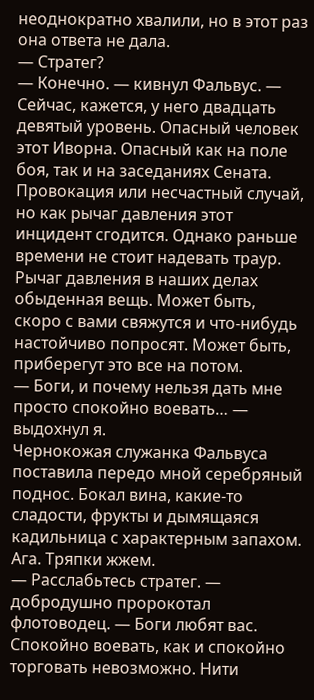неоднократно хвалили, но в этот раз она ответа не дала.
— Стратег?
— Конечно. — кивнул Фальвус. — Сейчас, кажется, у него двадцать девятый уровень. Опасный человек этот Иворна. Опасный как на поле боя, так и на заседаниях Сената. Провокация или несчастный случай, но как рычаг давления этот инцидент сгодится. Однако раньше времени не стоит надевать траур. Рычаг давления в наших делах обыденная вещь. Может быть, скоро с вами свяжутся и что-нибудь настойчиво попросят. Может быть, приберегут это все на потом.
— Боги, и почему нельзя дать мне просто спокойно воевать… — выдохнул я.
Чернокожая служанка Фальвуса поставила передо мной серебряный поднос. Бокал вина, какие-то сладости, фрукты и дымящаяся кадильница с характерным запахом. Ага. Тряпки жжем.
— Расслабьтесь стратег. — добродушно пророкотал флотоводец. — Боги любят вас. Спокойно воевать, как и спокойно торговать невозможно. Нити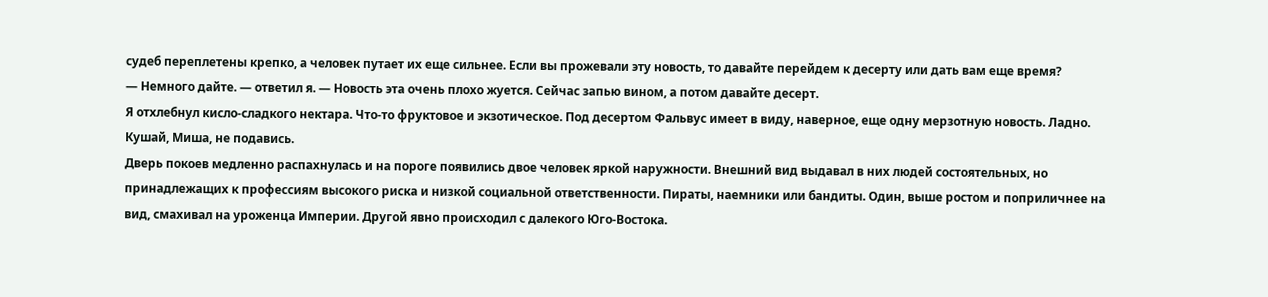судеб переплетены крепко, а человек путает их еще сильнее. Если вы прожевали эту новость, то давайте перейдем к десерту или дать вам еще время?
— Немного дайте. — ответил я. — Новость эта очень плохо жуется. Сейчас запью вином, а потом давайте десерт.
Я отхлебнул кисло-сладкого нектара. Что-то фруктовое и экзотическое. Под десертом Фальвус имеет в виду, наверное, еще одну мерзотную новость. Ладно. Кушай, Миша, не подавись.
Дверь покоев медленно распахнулась и на пороге появились двое человек яркой наружности. Внешний вид выдавал в них людей состоятельных, но принадлежащих к профессиям высокого риска и низкой социальной ответственности. Пираты, наемники или бандиты. Один, выше ростом и поприличнее на вид, смахивал на уроженца Империи. Другой явно происходил с далекого Юго-Востока.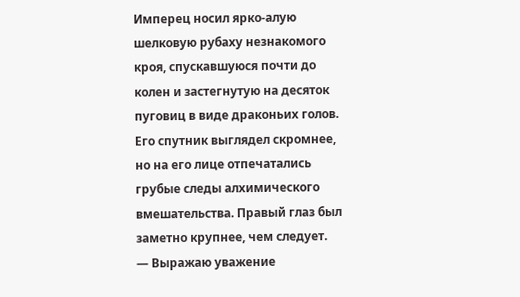Имперец носил ярко-алую шелковую рубаху незнакомого кроя, спускавшуюся почти до колен и застегнутую на десяток пуговиц в виде драконьих голов. Его спутник выглядел скромнее, но на его лице отпечатались грубые следы алхимического вмешательства. Правый глаз был заметно крупнее, чем следует.
— Выражаю уважение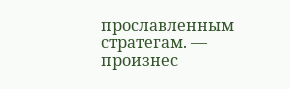прославленным стратегам. — произнес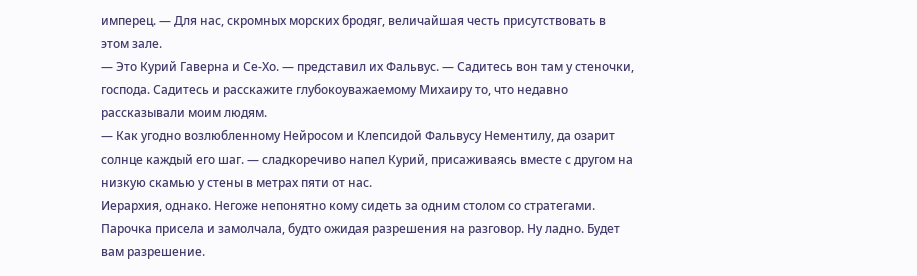имперец. — Для нас, скромных морских бродяг, величайшая честь присутствовать в этом зале.
— Это Курий Гаверна и Се-Хо. — представил их Фальвус. — Садитесь вон там у стеночки, господа. Садитесь и расскажите глубокоуважаемому Михаиру то, что недавно рассказывали моим людям.
— Как угодно возлюбленному Нейросом и Клепсидой Фальвусу Нементилу, да озарит солнце каждый его шаг. — сладкоречиво напел Курий, присаживаясь вместе с другом на низкую скамью у стены в метрах пяти от нас.
Иерархия, однако. Негоже непонятно кому сидеть за одним столом со стратегами. Парочка присела и замолчала, будто ожидая разрешения на разговор. Ну ладно. Будет вам разрешение.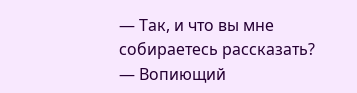— Так, и что вы мне собираетесь рассказать?
— Вопиющий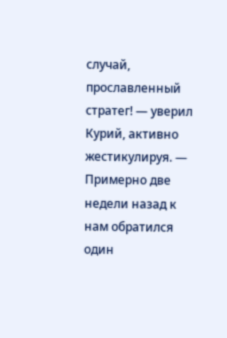случай, прославленный стратег! — уверил Курий, активно жестикулируя. — Примерно две недели назад к нам обратился один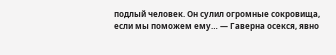подлый человек. Он сулил огромные сокровища, если мы поможем ему… — Гаверна осекся, явно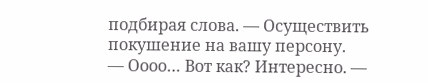подбирая слова. — Осуществить покушение на вашу персону.
— Оооо… Вот как? Интересно. —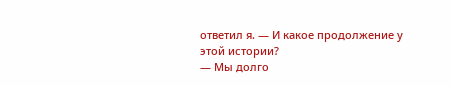ответил я. — И какое продолжение у этой истории?
— Мы долго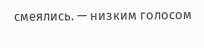смеялись. — низким голосом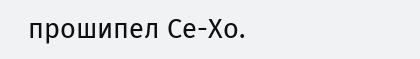прошипел Се-Хо.